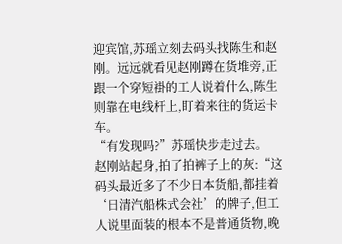迎宾馆,苏瑶立刻去码头找陈生和赵刚。远远就看见赵刚蹲在货堆旁,正跟一个穿短褂的工人说着什么,陈生则靠在电线杆上,盯着来往的货运卡车。
“有发现吗?”苏瑶快步走过去。
赵刚站起身,拍了拍裤子上的灰:“这码头最近多了不少日本货船,都挂着‘日清汽船株式会社’的牌子,但工人说里面装的根本不是普通货物,晚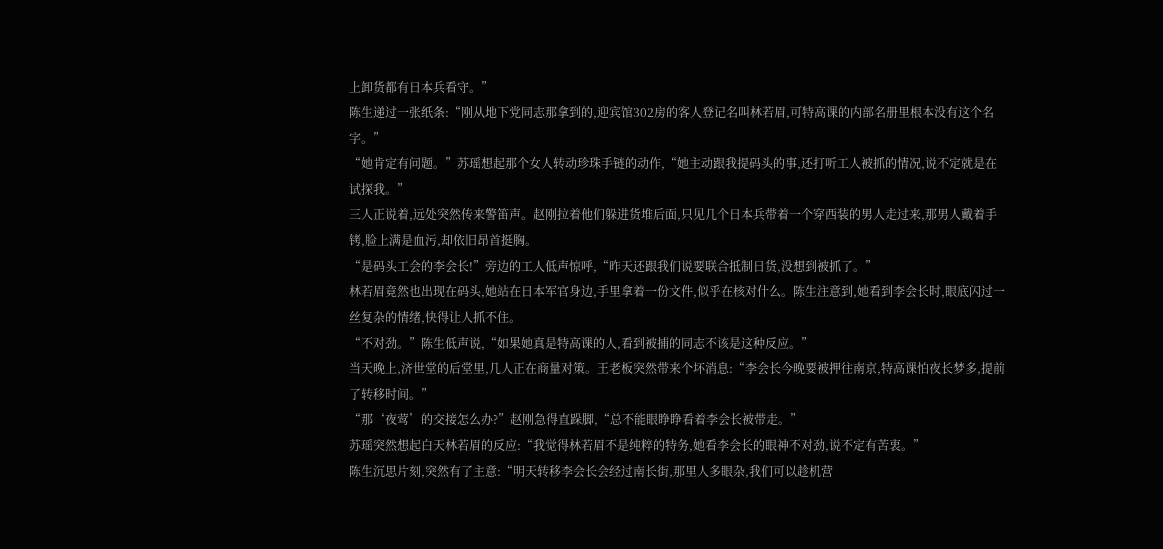上卸货都有日本兵看守。”
陈生递过一张纸条:“刚从地下党同志那拿到的,迎宾馆302房的客人登记名叫林若眉,可特高课的内部名册里根本没有这个名字。”
“她肯定有问题。”苏瑶想起那个女人转动珍珠手链的动作,“她主动跟我提码头的事,还打听工人被抓的情况,说不定就是在试探我。”
三人正说着,远处突然传来警笛声。赵刚拉着他们躲进货堆后面,只见几个日本兵带着一个穿西装的男人走过来,那男人戴着手铐,脸上满是血污,却依旧昂首挺胸。
“是码头工会的李会长!”旁边的工人低声惊呼,“昨天还跟我们说要联合抵制日货,没想到被抓了。”
林若眉竟然也出现在码头,她站在日本军官身边,手里拿着一份文件,似乎在核对什么。陈生注意到,她看到李会长时,眼底闪过一丝复杂的情绪,快得让人抓不住。
“不对劲。”陈生低声说,“如果她真是特高课的人,看到被捕的同志不该是这种反应。”
当天晚上,济世堂的后堂里,几人正在商量对策。王老板突然带来个坏消息:“李会长今晚要被押往南京,特高课怕夜长梦多,提前了转移时间。”
“那‘夜莺’的交接怎么办?”赵刚急得直跺脚,“总不能眼睁睁看着李会长被带走。”
苏瑶突然想起白天林若眉的反应:“我觉得林若眉不是纯粹的特务,她看李会长的眼神不对劲,说不定有苦衷。”
陈生沉思片刻,突然有了主意:“明天转移李会长会经过南长街,那里人多眼杂,我们可以趁机营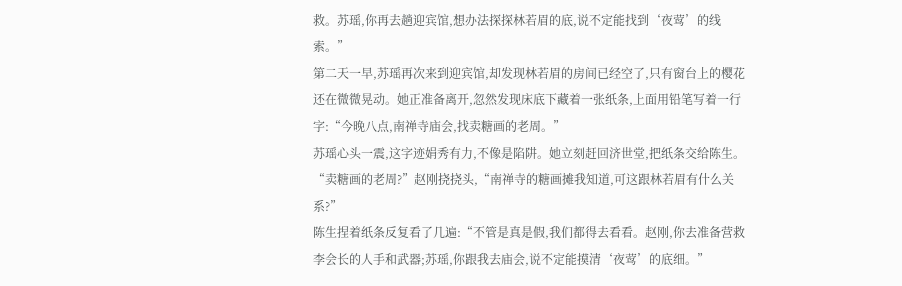救。苏瑶,你再去趟迎宾馆,想办法探探林若眉的底,说不定能找到‘夜莺’的线索。”
第二天一早,苏瑶再次来到迎宾馆,却发现林若眉的房间已经空了,只有窗台上的樱花还在微微晃动。她正准备离开,忽然发现床底下藏着一张纸条,上面用铅笔写着一行字:“今晚八点,南禅寺庙会,找卖糖画的老周。”
苏瑶心头一震,这字迹娟秀有力,不像是陷阱。她立刻赶回济世堂,把纸条交给陈生。
“卖糖画的老周?”赵刚挠挠头,“南禅寺的糖画摊我知道,可这跟林若眉有什么关系?”
陈生捏着纸条反复看了几遍:“不管是真是假,我们都得去看看。赵刚,你去准备营救李会长的人手和武器;苏瑶,你跟我去庙会,说不定能摸清‘夜莺’的底细。”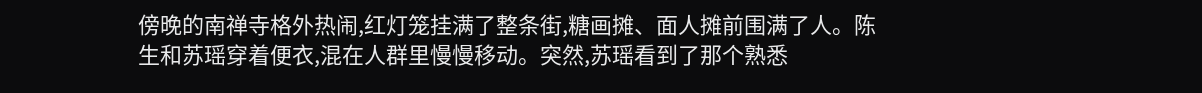傍晚的南禅寺格外热闹,红灯笼挂满了整条街,糖画摊、面人摊前围满了人。陈生和苏瑶穿着便衣,混在人群里慢慢移动。突然,苏瑶看到了那个熟悉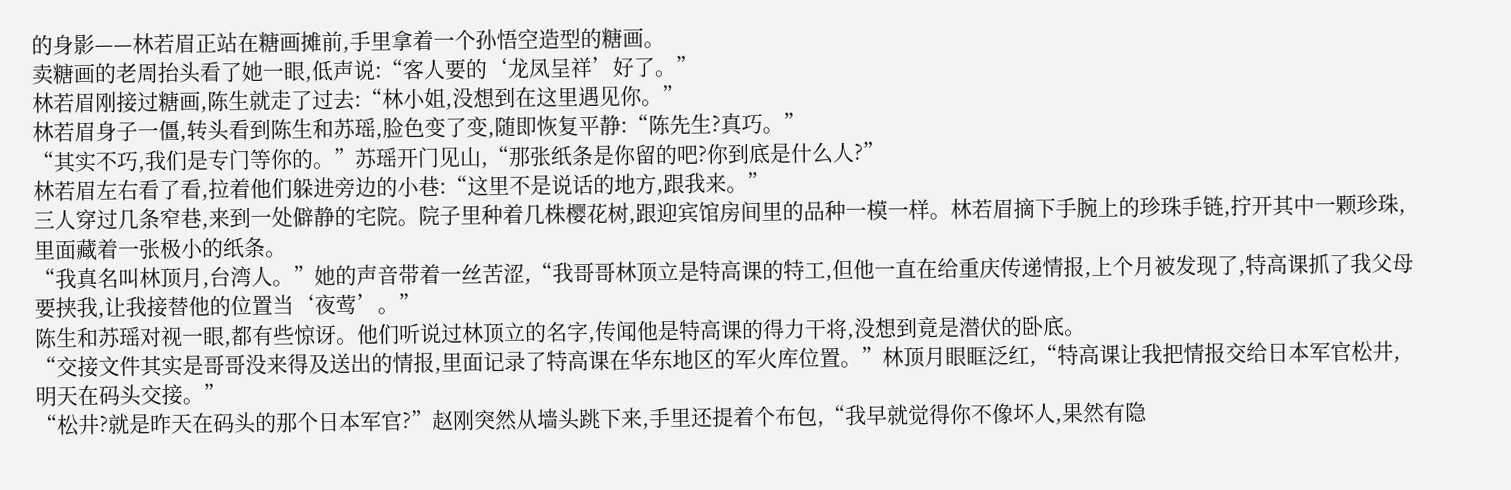的身影——林若眉正站在糖画摊前,手里拿着一个孙悟空造型的糖画。
卖糖画的老周抬头看了她一眼,低声说:“客人要的‘龙凤呈祥’好了。”
林若眉刚接过糖画,陈生就走了过去:“林小姐,没想到在这里遇见你。”
林若眉身子一僵,转头看到陈生和苏瑶,脸色变了变,随即恢复平静:“陈先生?真巧。”
“其实不巧,我们是专门等你的。”苏瑶开门见山,“那张纸条是你留的吧?你到底是什么人?”
林若眉左右看了看,拉着他们躲进旁边的小巷:“这里不是说话的地方,跟我来。”
三人穿过几条窄巷,来到一处僻静的宅院。院子里种着几株樱花树,跟迎宾馆房间里的品种一模一样。林若眉摘下手腕上的珍珠手链,拧开其中一颗珍珠,里面藏着一张极小的纸条。
“我真名叫林顶月,台湾人。”她的声音带着一丝苦涩,“我哥哥林顶立是特高课的特工,但他一直在给重庆传递情报,上个月被发现了,特高课抓了我父母要挟我,让我接替他的位置当‘夜莺’。”
陈生和苏瑶对视一眼,都有些惊讶。他们听说过林顶立的名字,传闻他是特高课的得力干将,没想到竟是潜伏的卧底。
“交接文件其实是哥哥没来得及送出的情报,里面记录了特高课在华东地区的军火库位置。”林顶月眼眶泛红,“特高课让我把情报交给日本军官松井,明天在码头交接。”
“松井?就是昨天在码头的那个日本军官?”赵刚突然从墙头跳下来,手里还提着个布包,“我早就觉得你不像坏人,果然有隐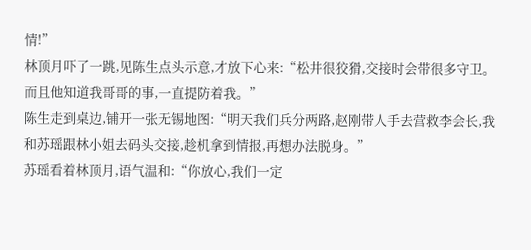情!”
林顶月吓了一跳,见陈生点头示意,才放下心来:“松井很狡猾,交接时会带很多守卫。而且他知道我哥哥的事,一直提防着我。”
陈生走到桌边,铺开一张无锡地图:“明天我们兵分两路,赵刚带人手去营救李会长,我和苏瑶跟林小姐去码头交接,趁机拿到情报,再想办法脱身。”
苏瑶看着林顶月,语气温和:“你放心,我们一定